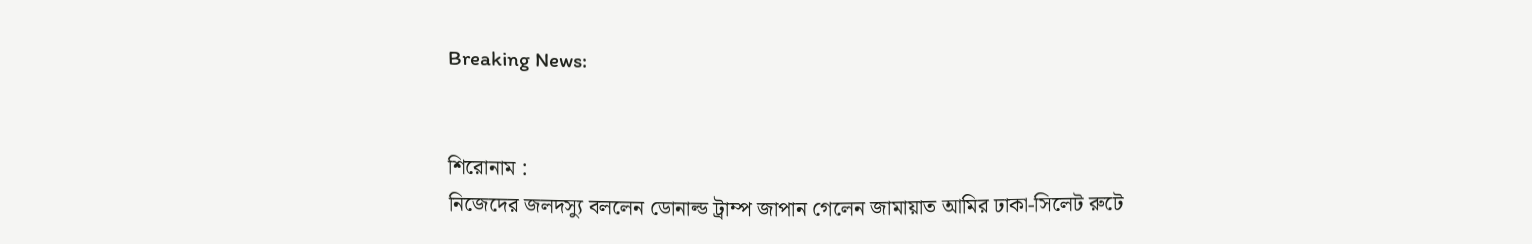Breaking News:


শিরোনাম :
নিজেদের জলদস্যু বললেন ডোনাল্ড ট্রাম্প জাপান গেলেন জামায়াত আমির ঢাকা-সিলেট রুটে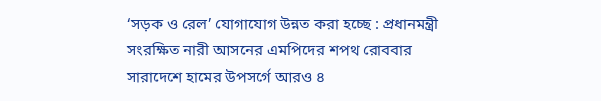‘সড়ক ও রেল’ যোগাযোগ উন্নত করা হচ্ছে : প্রধানমন্ত্রী সংরক্ষিত নারী আসনের এমপিদের শপথ রোববার সারাদেশে হামের উপসর্গে আরও ৪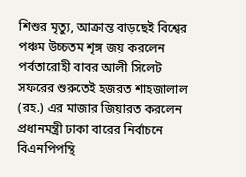শিশুর মৃত্যু, আক্রান্ত বাড়ছেই বিশ্বের পঞ্চম উচ্চতম শৃঙ্গ জয় করলেন পর্বতারোহী বাবর আলী সিলেট সফরের শুরুতেই হজরত শাহজালাল (রহ.) এর মাজার জিয়ারত করলেন প্রধানমন্ত্রী ঢাকা বারের নির্বাচনে বিএনপিপন্থি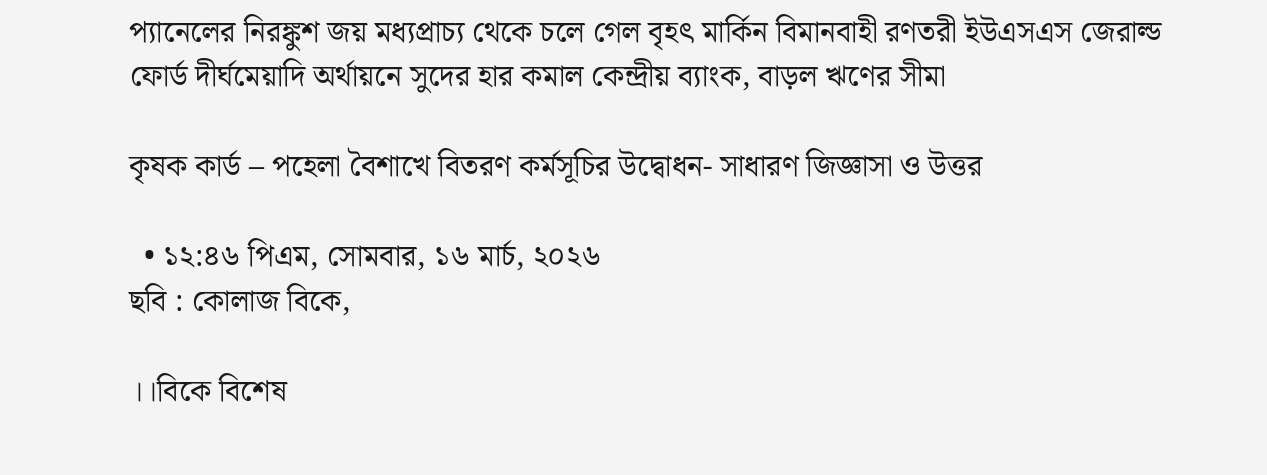প্যানেলের নিরঙ্কুশ জয় মধ্যপ্রাচ্য থেকে চলে গেল বৃহৎ মার্কিন বিমানবাহী রণতরী ইউএসএস জেরাল্ড ফোর্ড দীর্ঘমেয়াদি অর্থায়নে সুদের হার কমাল কেন্দ্রীয় ব্যাংক, বাড়ল ঋণের সীমা

কৃষক কার্ড – পহেলা বৈশাখে বিতরণ কর্মসূচির উদ্বোধন- সাধারণ জিজ্ঞাসা ও উত্তর

  • ১২:৪৬ পিএম, সোমবার, ১৬ মার্চ, ২০২৬
ছবি : কোলাজ বিকে,

।।বিকে বিশেষ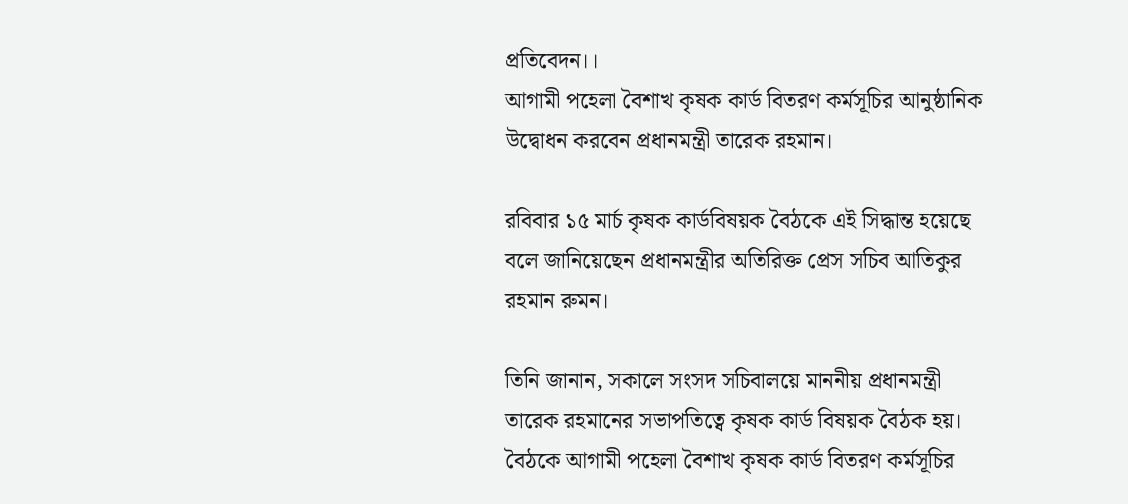প্রতিবেদন।।
আগামী পহেলা বৈশাখ কৃষক কার্ড বিতরণ কর্মসূচির আনুষ্ঠানিক উদ্বোধন করবেন প্রধানমন্ত্রী তারেক রহমান।

রবিবার ১৫ মার্চ কৃষক কার্ডবিষয়ক বৈঠকে এই সিদ্ধান্ত হয়েছে বলে জানিয়েছেন প্রধানমন্ত্রীর অতিরিক্ত প্রেস সচিব আতিকুর রহমান রুমন।

তিনি জানান, সকালে সংসদ সচিবালয়ে মাননীয় প্রধানমন্ত্রী তারেক রহমানের সভাপতিত্বে কৃষক কার্ড বিষয়ক বৈঠক হয়। বৈঠকে আগামী পহেলা বৈশাখ কৃষক কার্ড বিতরণ কর্মসূচির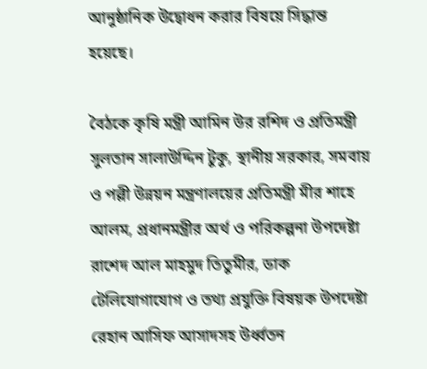আনুষ্ঠানিক উদ্বোধন করার বিষয়ে সিদ্ধান্ত হয়েছে।

বৈঠকে কৃষি মন্ত্রী আমিন উর রশিদ ও প্রতিমন্ত্রী সুলতান সালাউদ্দিন টুকু, স্থানীয় সরকার, সমবায় ও পল্লী উন্নয়ন মন্ত্রণালয়ের প্রতিমন্ত্রী মীর শাহে আলম, প্রধানমন্ত্রীর অর্থ ও পরিকল্পনা উপদেষ্টা রাশেদ আল মাহমুদ তিতুমীর, ডাক টেলিযোগাযোগ ও তথ্য প্রযুক্তি বিষয়ক উপদেষ্টা রেহান আসিফ আসাদসহ উর্ধ্বতন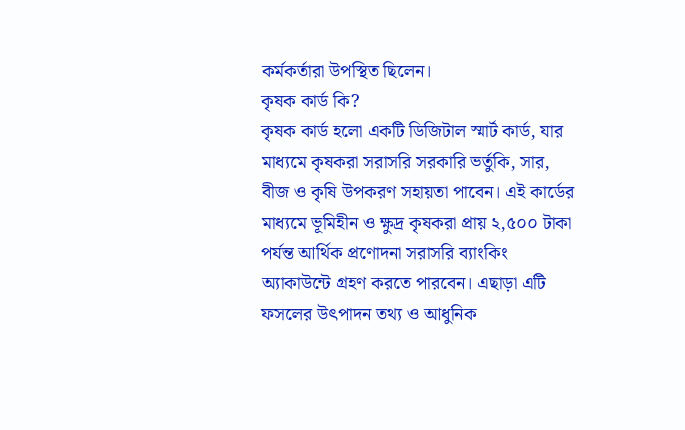কর্মকর্তারা উপস্থিত ছিলেন।
কৃষক কার্ড কি?
কৃষক কার্ড হলো একটি ডিজিটাল স্মার্ট কার্ড, যার মাধ্যমে কৃষকরা সরাসরি সরকারি ভর্তুকি, সার, বীজ ও কৃষি উপকরণ সহায়তা পাবেন। এই কার্ডের মাধ্যমে ভূমিহীন ও ক্ষুদ্র কৃষকরা প্রায় ২,৫০০ টাকা পর্যন্ত আর্থিক প্রণোদনা সরাসরি ব্যাংকিং অ্যাকাউন্টে গ্রহণ করতে পারবেন। এছাড়া এটি ফসলের উৎপাদন তথ্য ও আধুনিক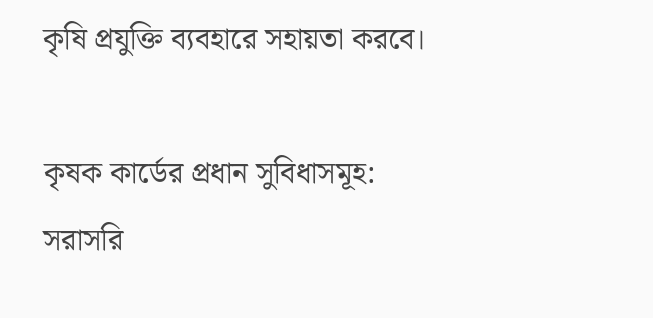কৃষি প্রযুক্তি ব্যবহারে সহায়তা করবে।

কৃষক কার্ডের প্রধান সুবিধাসমূহ:
সরাসরি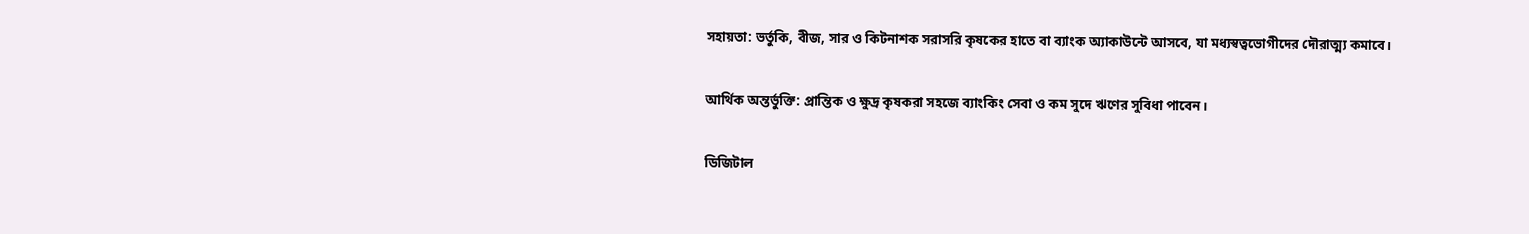সহায়তা: ভর্তুকি, বীজ, সার ও কিটনাশক সরাসরি কৃষকের হাতে বা ব্যাংক অ্যাকাউন্টে আসবে, যা মধ্যস্বত্বভোগীদের দৌরাত্ম্য কমাবে।

আর্থিক অন্তর্ভুক্তি: প্রান্তিক ও ক্ষুদ্র কৃষকরা সহজে ব্যাংকিং সেবা ও কম সুদে ঋণের সুবিধা পাবেন।

ডিজিটাল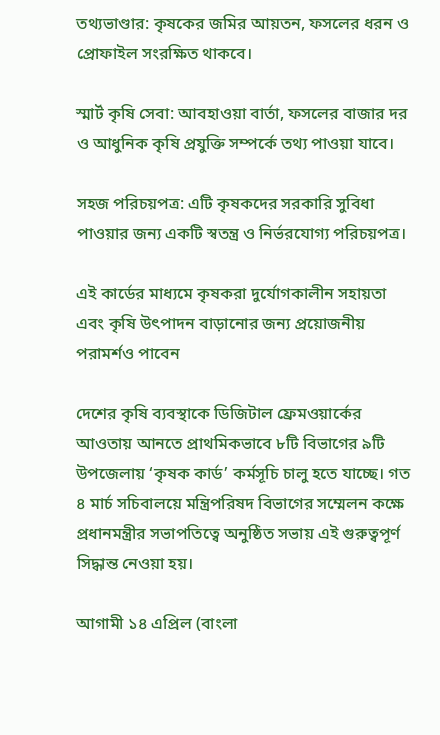তথ্যভাণ্ডার: কৃষকের জমির আয়তন, ফসলের ধরন ও প্রোফাইল সংরক্ষিত থাকবে।

স্মার্ট কৃষি সেবা: আবহাওয়া বার্তা, ফসলের বাজার দর ও আধুনিক কৃষি প্রযুক্তি সম্পর্কে তথ্য পাওয়া যাবে।

সহজ পরিচয়পত্র: এটি কৃষকদের সরকারি সুবিধা পাওয়ার জন্য একটি স্বতন্ত্র ও নির্ভরযোগ্য পরিচয়পত্র।

এই কার্ডের মাধ্যমে কৃষকরা দুর্যোগকালীন সহায়তা এবং কৃষি উৎপাদন বাড়ানোর জন্য প্রয়োজনীয় পরামর্শও পাবেন

দেশের কৃষি ব্যবস্থাকে ডিজিটাল ফ্রেমওয়ার্কের আওতায় আনতে প্রাথমিকভাবে ৮টি বিভাগের ৯টি উপজেলায় ‘কৃষক কার্ড’ কর্মসূচি চালু হতে যাচ্ছে। গত ৪ মার্চ সচিবালয়ে মন্ত্রিপরিষদ বিভাগের সম্মেলন কক্ষে প্রধানমন্ত্রীর সভাপতিত্বে অনুষ্ঠিত সভায় এই গুরুত্বপূর্ণ সিদ্ধান্ত নেওয়া হয়।

আগামী ১৪ এপ্রিল (বাংলা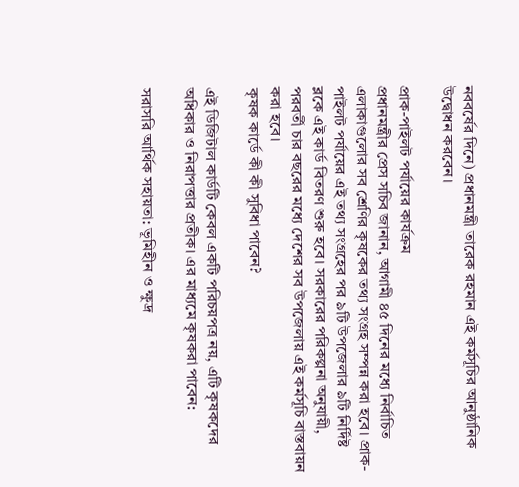নববর্ষের দিনে) প্রধানমন্ত্রী তারেক রহমান এই কর্মসূচির আনুষ্ঠানিক উদ্বোধন করবেন।

প্রাক-পাইলট পর্যায়ের কার্যক্রম
প্রধানমন্ত্রীর প্রেস সচিব জানান, আগামী ৪৫ দিনের মধ্যে নির্বাচিত এলাকাগুলোর সব শ্রেণির কৃষকের তথ্য সংগ্রহ সম্পন্ন করা হবে। প্রাক-পাইলট পর্যায়ের এই তথ্য সংগ্রহের পর ৯টি উপজেলার ৯টি নির্দিষ্ট ব্লকে এই কার্ড বিতরণ শুরু হবে। সরকারের পরিকল্পনা অনুযায়ী, পরবর্তী চার বছরের মধ্যে দেশের সব উপজেলায় এই কর্মসূচি বাস্তবায়ন করা হবে।
কৃষক কার্ডে কী কী সুবিধা পাবেন?

এই ডিজিটাল কার্ডটি কেবল একটি পরিচয়পত্র নয়, এটি কৃষকদের অধিকার ও নিরাপত্তার প্রতীক। এর মাধ্যমে কৃষকরা পাবেন:

সরাসরি আর্থিক সহায়তা: ভূমিহীন ও ক্ষুদ্র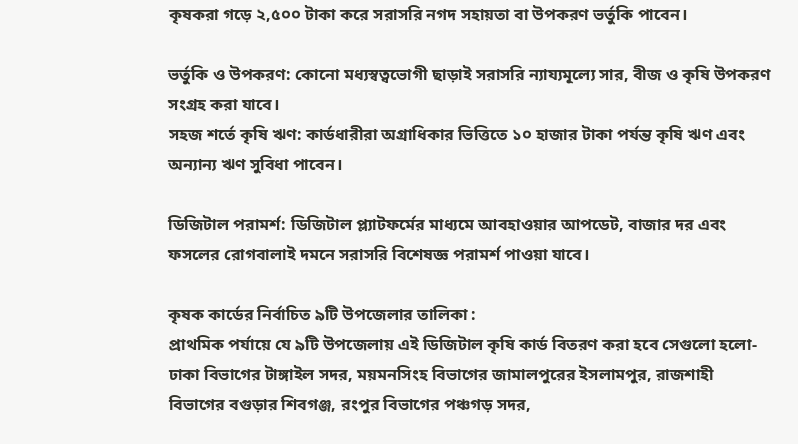কৃষকরা গড়ে ২,৫০০ টাকা করে সরাসরি নগদ সহায়তা বা উপকরণ ভর্তুকি পাবেন।

ভর্তুকি ও উপকরণ: কোনো মধ্যস্বত্বভোগী ছাড়াই সরাসরি ন্যায্যমূল্যে সার, বীজ ও কৃষি উপকরণ সংগ্রহ করা যাবে।
সহজ শর্তে কৃষি ঋণ: কার্ডধারীরা অগ্রাধিকার ভিত্তিতে ১০ হাজার টাকা পর্যন্ত কৃষি ঋণ এবং অন্যান্য ঋণ সুবিধা পাবেন।

ডিজিটাল পরামর্শ: ডিজিটাল প্ল্যাটফর্মের মাধ্যমে আবহাওয়ার আপডেট, বাজার দর এবং ফসলের রোগবালাই দমনে সরাসরি বিশেষজ্ঞ পরামর্শ পাওয়া যাবে।

কৃষক কার্ডের নির্বাচিত ৯টি উপজেলার তালিকা :
প্রাথমিক পর্যায়ে যে ৯টি উপজেলায় এই ডিজিটাল কৃষি কার্ড বিতরণ করা হবে সেগুলো হলো-
ঢাকা বিভাগের টাঙ্গাইল সদর, ময়মনসিংহ বিভাগের জামালপুরের ইসলামপুর, রাজশাহী বিভাগের বগুড়ার শিবগঞ্জ, রংপুর বিভাগের পঞ্চগড় সদর,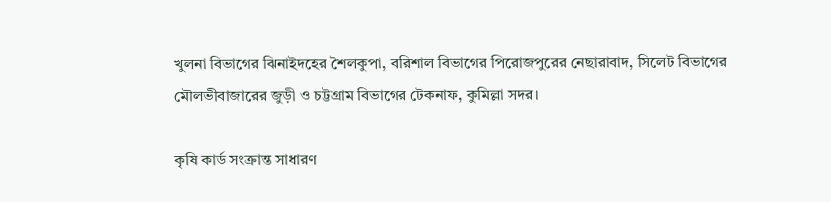খুলনা বিভাগের ঝিনাইদহের শৈলকুপা, বরিশাল বিভাগের পিরোজপুরের নেছারাবাদ, সিলেট বিভাগের মৌলভীবাজারের জুড়ী ও চট্টগ্রাম বিভাগের টেকনাফ, কুমিল্লা সদর।

কৃষি কার্ড সংক্রান্ত সাধারণ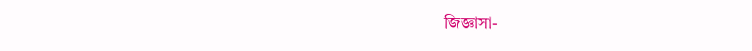জিজ্ঞাসা-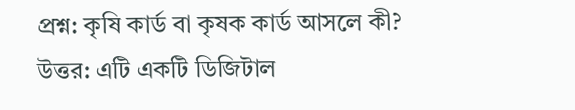প্রশ্ন: কৃষি কার্ড বা কৃষক কার্ড আসলে কী?
উত্তর: এটি একটি ডিজিটাল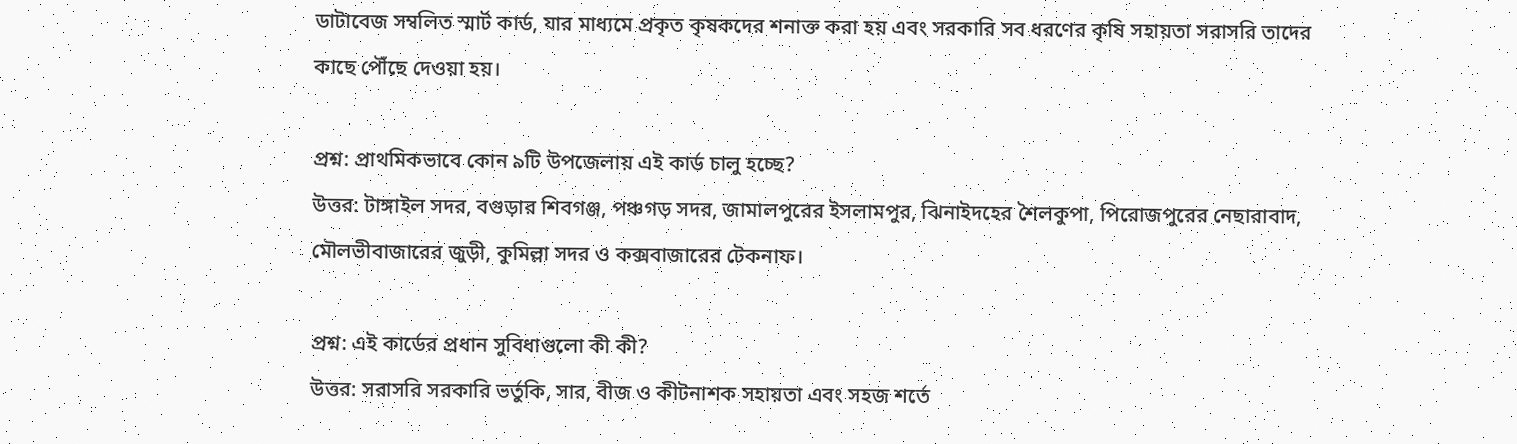ডাটাবেজ সম্বলিত স্মার্ট কার্ড, যার মাধ্যমে প্রকৃত কৃষকদের শনাক্ত করা হয় এবং সরকারি সব ধরণের কৃষি সহায়তা সরাসরি তাদের কাছে পৌঁছে দেওয়া হয়।

প্রশ্ন: প্রাথমিকভাবে কোন ৯টি উপজেলায় এই কার্ড চালু হচ্ছে?
উত্তর: টাঙ্গাইল সদর, বগুড়ার শিবগঞ্জ, পঞ্চগড় সদর, জামালপুরের ইসলামপুর, ঝিনাইদহের শৈলকুপা, পিরোজপুরের নেছারাবাদ, মৌলভীবাজারের জুড়ী, কুমিল্লা সদর ও কক্সবাজারের টেকনাফ।

প্রশ্ন: এই কার্ডের প্রধান সুবিধাগুলো কী কী?
উত্তর: সরাসরি সরকারি ভর্তুকি, সার, বীজ ও কীটনাশক সহায়তা এবং সহজ শর্তে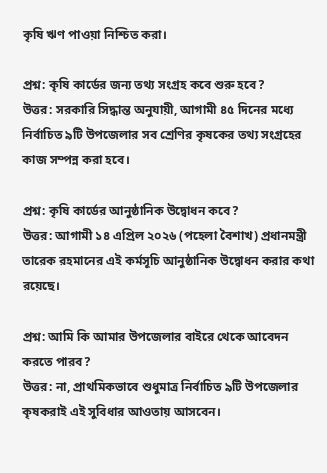কৃষি ঋণ পাওয়া নিশ্চিত করা।

প্রশ্ন: কৃষি কার্ডের জন্য তথ্য সংগ্রহ কবে শুরু হবে?
উত্তর: সরকারি সিদ্ধান্ত অনুযায়ী, আগামী ৪৫ দিনের মধ্যে নির্বাচিত ৯টি উপজেলার সব শ্রেণির কৃষকের তথ্য সংগ্রহের কাজ সম্পন্ন করা হবে।

প্রশ্ন: কৃষি কার্ডের আনুষ্ঠানিক উদ্বোধন কবে?
উত্তর: আগামী ১৪ এপ্রিল ২০২৬ (পহেলা বৈশাখ) প্রধানমন্ত্রী তারেক রহমানের এই কর্মসূচি আনুষ্ঠানিক উদ্বোধন করার কথা রয়েছে।

প্রশ্ন: আমি কি আমার উপজেলার বাইরে থেকে আবেদন করতে পারব?
উত্তর: না, প্রাথমিকভাবে শুধুমাত্র নির্বাচিত ৯টি উপজেলার কৃষকরাই এই সুবিধার আওতায় আসবেন।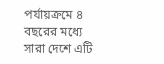পর্যায়ক্রমে ৪ বছরের মধ্যে সারা দেশে এটি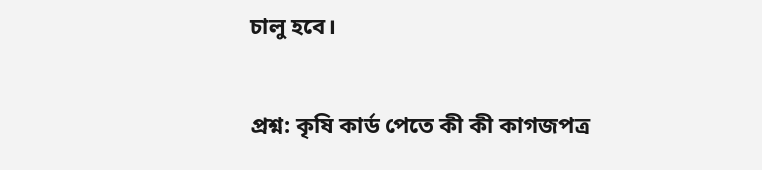চালু হবে।

প্রশ্ন: কৃষি কার্ড পেতে কী কী কাগজপত্র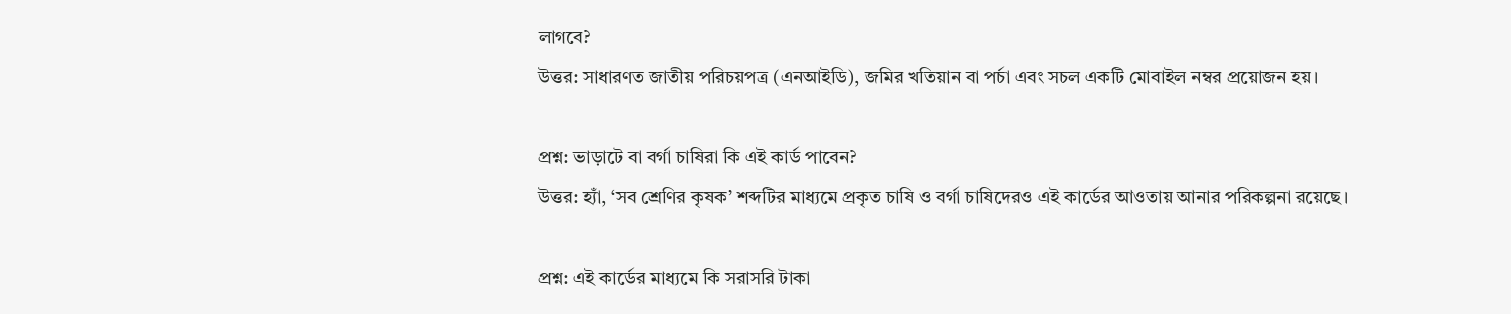লাগবে?
উত্তর: সাধারণত জাতীয় পরিচয়পত্র (এনআইডি), জমির খতিয়ান বা পর্চা এবং সচল একটি মোবাইল নম্বর প্রয়োজন হয়।

প্রশ্ন: ভাড়াটে বা বর্গা চাষিরা কি এই কার্ড পাবেন?
উত্তর: হ্যাঁ, ‘সব শ্রেণির কৃষক’ শব্দটির মাধ্যমে প্রকৃত চাষি ও বর্গা চাষিদেরও এই কার্ডের আওতায় আনার পরিকল্পনা রয়েছে।

প্রশ্ন: এই কার্ডের মাধ্যমে কি সরাসরি টাকা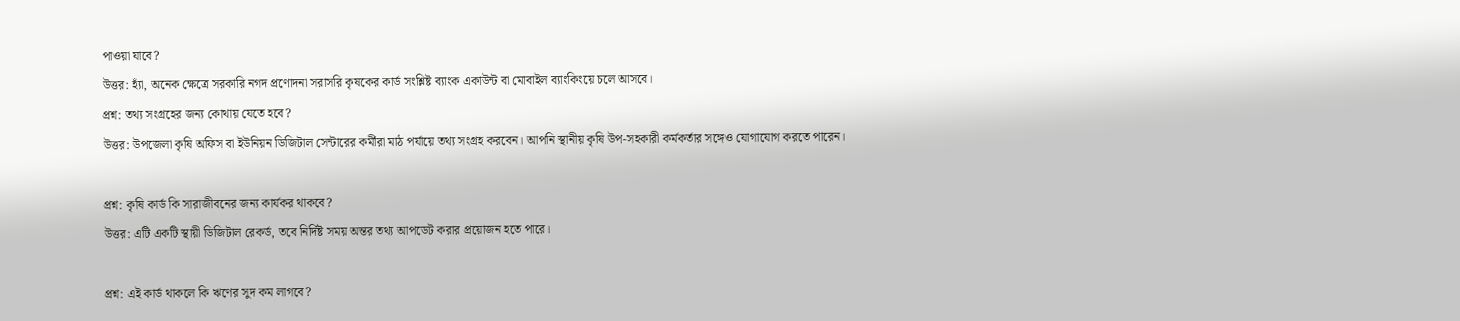পাওয়া যাবে?
উত্তর: হ্যাঁ, অনেক ক্ষেত্রে সরকারি নগদ প্রণোদনা সরাসরি কৃষকের কার্ড সংশ্লিষ্ট ব্যাংক একাউন্ট বা মোবাইল ব্যাংকিংয়ে চলে আসবে।
প্রশ্ন: তথ্য সংগ্রহের জন্য কোথায় যেতে হবে?
উত্তর: উপজেলা কৃষি অফিস বা ইউনিয়ন ডিজিটাল সেন্টারের কর্মীরা মাঠ পর্যায়ে তথ্য সংগ্রহ করবেন। আপনি স্থানীয় কৃষি উপ-সহকারী কর্মকর্তার সঙ্গেও যোগাযোগ করতে পারেন।

প্রশ্ন: কৃষি কার্ড কি সারাজীবনের জন্য কার্যকর থাকবে?
উত্তর: এটি একটি স্থায়ী ডিজিটাল রেকর্ড, তবে নির্দিষ্ট সময় অন্তর তথ্য আপডেট করার প্রয়োজন হতে পারে।

প্রশ্ন: এই কার্ড থাকলে কি ঋণের সুদ কম লাগবে?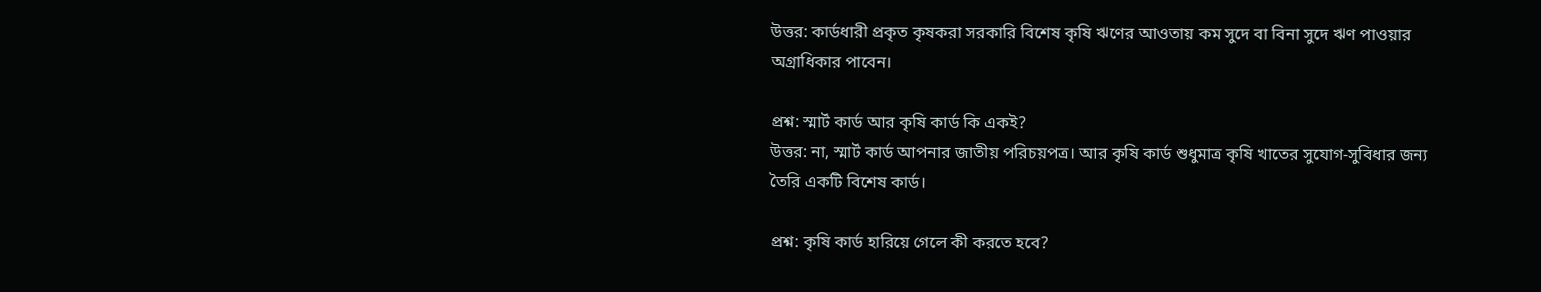উত্তর: কার্ডধারী প্রকৃত কৃষকরা সরকারি বিশেষ কৃষি ঋণের আওতায় কম সুদে বা বিনা সুদে ঋণ পাওয়ার অগ্রাধিকার পাবেন।

প্রশ্ন: স্মার্ট কার্ড আর কৃষি কার্ড কি একই?
উত্তর: না, স্মার্ট কার্ড আপনার জাতীয় পরিচয়পত্র। আর কৃষি কার্ড শুধুমাত্র কৃষি খাতের সুযোগ-সুবিধার জন্য তৈরি একটি বিশেষ কার্ড।

প্রশ্ন: কৃষি কার্ড হারিয়ে গেলে কী করতে হবে?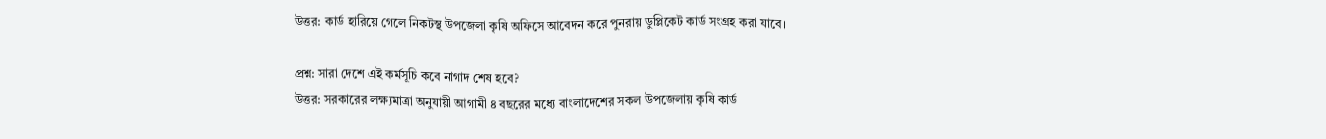উত্তর: কার্ড হারিয়ে গেলে নিকটস্থ উপজেলা কৃষি অফিসে আবেদন করে পুনরায় ডুপ্লিকেট কার্ড সংগ্রহ করা যাবে।

প্রশ্ন: সারা দেশে এই কর্মসূচি কবে নাগাদ শেষ হবে?
উত্তর: সরকারের লক্ষ্যমাত্রা অনুযায়ী আগামী ৪ বছরের মধ্যে বাংলাদেশের সকল উপজেলায় কৃষি কার্ড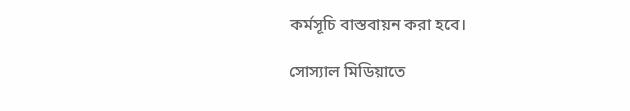কর্মসূচি বাস্তবায়ন করা হবে।

সোস্যাল মিডিয়াতে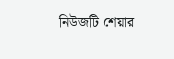নিউজটি শেয়ার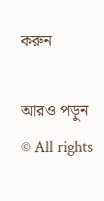করুন

আরও পড়ুন
© All rights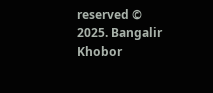reserved © 2025. Bangalir Khobor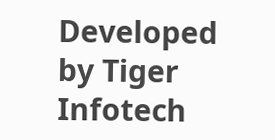Developed by Tiger Infotech